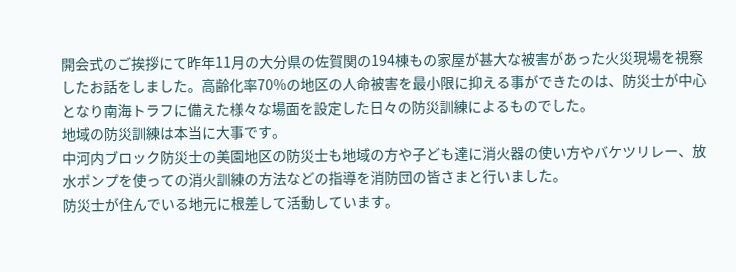開会式のご挨拶にて昨年11月の大分県の佐賀関の194棟もの家屋が甚大な被害があった火災現場を視察したお話をしました。高齢化率70%の地区の人命被害を最小限に抑える事ができたのは、防災士が中心となり南海トラフに備えた様々な場面を設定した日々の防災訓練によるものでした。
地域の防災訓練は本当に大事です。
中河内ブロック防災士の美園地区の防災士も地域の方や子ども達に消火器の使い方やバケツリレー、放水ポンプを使っての消火訓練の方法などの指導を消防団の皆さまと行いました。
防災士が住んでいる地元に根差して活動しています。